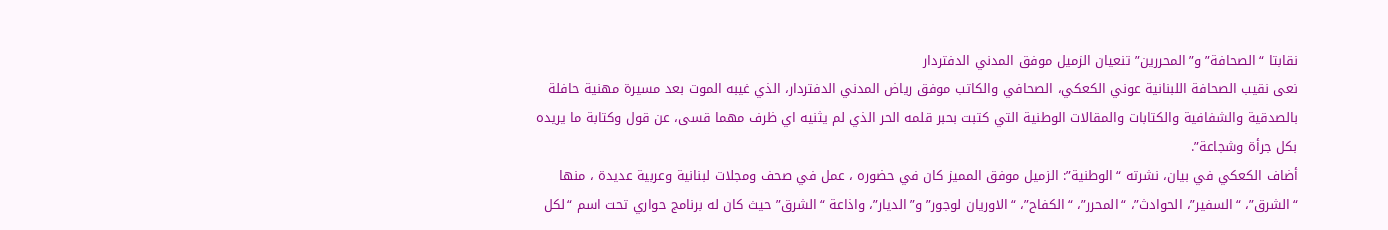نقابتا “الصحافة” و”المحررين” تنعيان الزميل موفق المدني الدفتردار
نعى نقيب الصحافة اللبنانية عوني الكعكي، الصحافي والكاتب موفق رياض المدني الدفتردار، الذي غيبه الموت بعد مسيرة مهنية حافلة بالصدقية والشفافية والكتابات والمقالات الوطنية التي كتبت بحبر قلمه الحر الذي لم يثنيه اي ظرف مهما قسى، عن قول وكتابة ما يريده بكل جرأة وشجاعة”.
أضاف الكعكي في بيان، نشرته “الوطنية”: الزميل موفق المميز كان في حضوره ، عمل في صحف ومجلات لبنانية وعربية عديدة ، منها “الشرق”، “السفير”، الحوادث”، “المحرر”، “الكفاح”، “الاوريان لوجور” و”الديار”، واذاعة “الشرق” حيث كان له برنامج حواري تحت اسم “لكل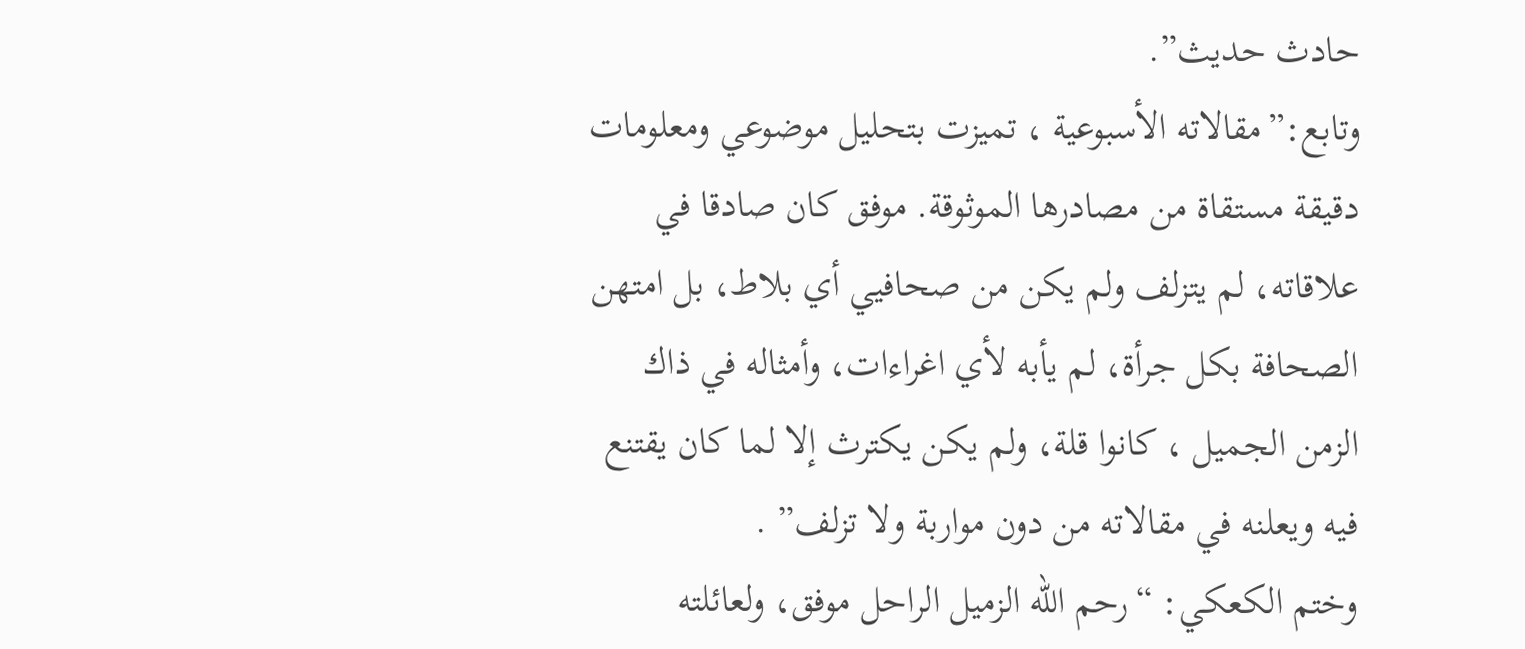حادث حديث”.
وتابع:”مقالاته الأسبوعية ، تميزت بتحليل موضوعي ومعلومات دقيقة مستقاة من مصادرها الموثوقة. موفق كان صادقا في علاقاته، لم يتزلف ولم يكن من صحافيي أي بلاط، بل امتهن الصحافة بكل جرأة، لم يأبه لأي اغراءات، وأمثاله في ذاك الزمن الجميل ، كانوا قلة، ولم يكن يكترث إلا لما كان يقتنع فيه ويعلنه في مقالاته من دون مواربة ولا تزلف” .
وختم الكعكي: “رحم الله الزميل الراحل موفق، ولعائلته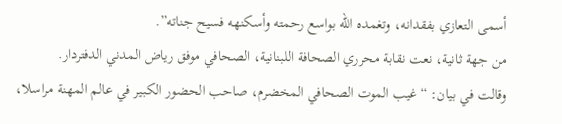أسمى التعازي بفقدانه، وتغمده الله بواسع رحمته وأسكنهه فسيح جناته”.
من جهة ثانية، نعت نقابة محرري الصحافة اللبنانية، الصحافي موفق رياض المدني الدفتردار.
وقالت في بيان: “غيب الموت الصحافي المخضرم، صاحب الحضور الكبير في عالم المهنة مراسلا،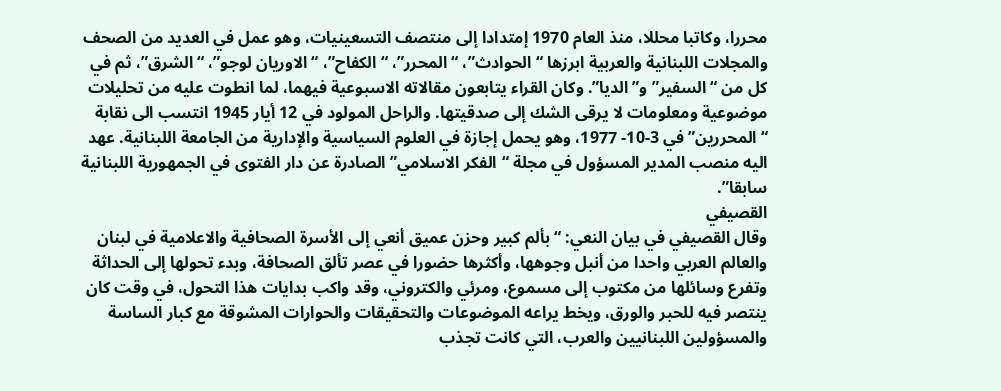محررا، وكاتبا محللا، منذ العام 1970 إمتدادا إلى منتصف التسعينيات، وهو عمل في العديد من الصحف والمجلات اللبنانية والعربية ابرزها “الحوادث”، “المحرر”، “الكفاح”، “الاوريان لوجو”، “الشرق”، ثم في كل من “السفير” و”الديا”. وكان القراء يتابعون مقالاته الاسبوعية فيهما، لما انطوت عليه من تحليلات موضوعية ومعلومات لا يرقى الشك إلى صدقيتها. والراحل المولود في 12 أيار 1945 انتسب الى نقابة “المحررين” في 3-10- 1977، وهو يحمل إجازة في العلوم السياسية والإدارية من الجامعة اللبنانية. عهد اليه منصب المدير المسؤول في مجلة “الفكر الاسلامي” الصادرة عن دار الفتوى في الجمهورية اللبنانية سابقا”.
القصيفي
وقال القصيفي في بيان النعي: “بألم كبير وحزن عميق أنعي إلى الأسرة الصحافية والاعلامية في لبنان والعالم العربي واحدا من أنبل وجوهها، وأكثرها حضورا في عصر تألق الصحافة، وبدء تحولها إلى الحداثة وتفرع وسائلها من مكتوب إلى مسموع، ومرئي والكتروني، وقد واكب بدايات هذا التحول، في وقت كان ينتصر فيه للحبر والورق، ويخط يراعه الموضوعات والتحقيقات والحوارات المشوقة مع كبار الساسة والمسؤولين اللبنانيين والعرب، التي كانت تجذب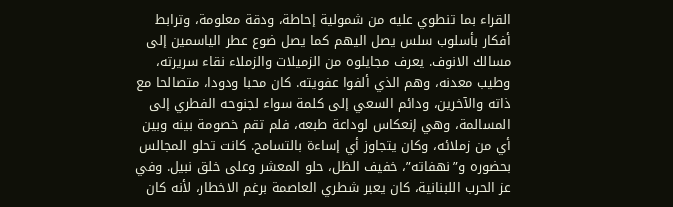القراء بما تنطوي عليه من شمولية إحاطة، ودقة معلومة، وترابط أفكار بأسلوب سلس يصل اليهم كما يصل ضوع عطر الياسمين إلى مسالك الانوف. يعرف مجايلوه من الزميلات والزملاء نقاء سريرته، وطيب معدنه، وهم الذي ألفوا عفويته. كان محبا ودودا، متصالحا مع ذاته والآخرين، ودائم السعي إلى كلمة سواء لجنوحه الفطري إلى المسالمة، وهي إنعكاس لوداعة طبعه، فلم تقم خصومة بينه وبين أي من زملائه، وكان يتجاوز أي إساءة بالتسامح. كانت تحلو المجالس بحضوره و”نهفاته”، خفيف الظل، حلو المعشر وعلى خلق نبيل. وفي عز الحرب اللبنانية، كان يعبر شطري العاصمة برغم الاخطار، لأنه كان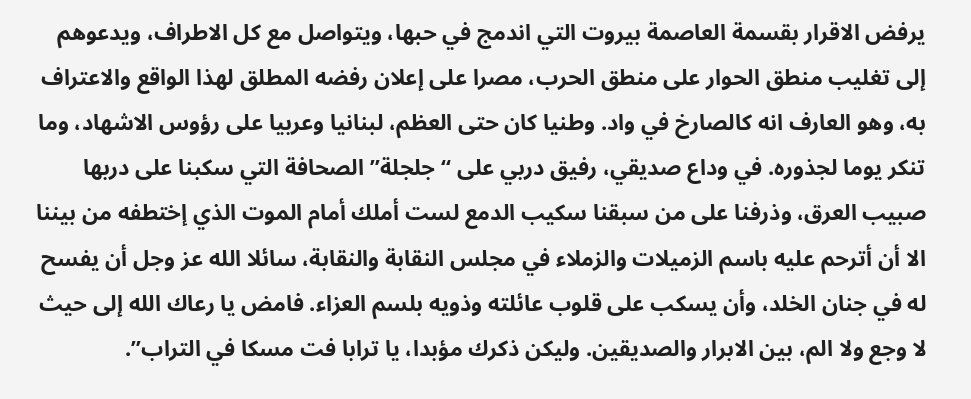يرفض الاقرار بقسمة العاصمة بيروت التي اندمج في حبها، ويتواصل مع كل الاطراف، ويدعوهم إلى تغليب منطق الحوار على منطق الحرب، مصرا على إعلان رفضه المطلق لهذا الواقع والاعتراف به، وهو العارف انه كالصارخ في واد. وطنيا كان حتى العظم، لبنانيا وعربيا على رؤوس الاشهاد، وما تنكر يوما لجذوره. في وداع صديقي، رفيق دربي على “جلجلة” الصحافة التي سكبنا على دربها صبيب العرق، وذرفنا على من سبقنا سكيب الدمع لست أملك أمام الموت الذي إختطفه من بيننا الا أن أترحم عليه باسم الزميلات والزملاء في مجلس النقابة والنقابة، سائلا الله عز وجل أن يفسح له في جنان الخلد، وأن يسكب على قلوب عائلته وذويه بلسم العزاء. فامض يا رعاك الله إلى حيث لا وجع ولا الم، بين الابرار والصديقين. وليكن ذكرك مؤبدا، يا ترابا فت مسكا في التراب”.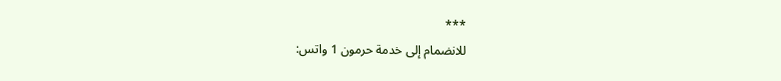***
للانضمام إلى خدمة حرمون 1 واتس: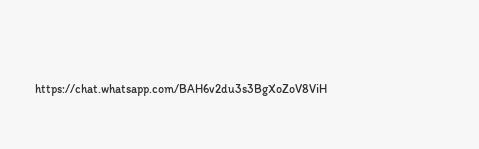https://chat.whatsapp.com/BAH6v2du3s3BgXoZoV8ViH